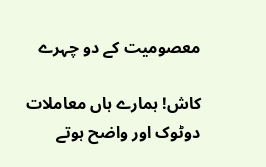معصومیت کے دو چہرے

کاش! ہمارے ہاں معاملات دوٹوک اور واضح ہوتے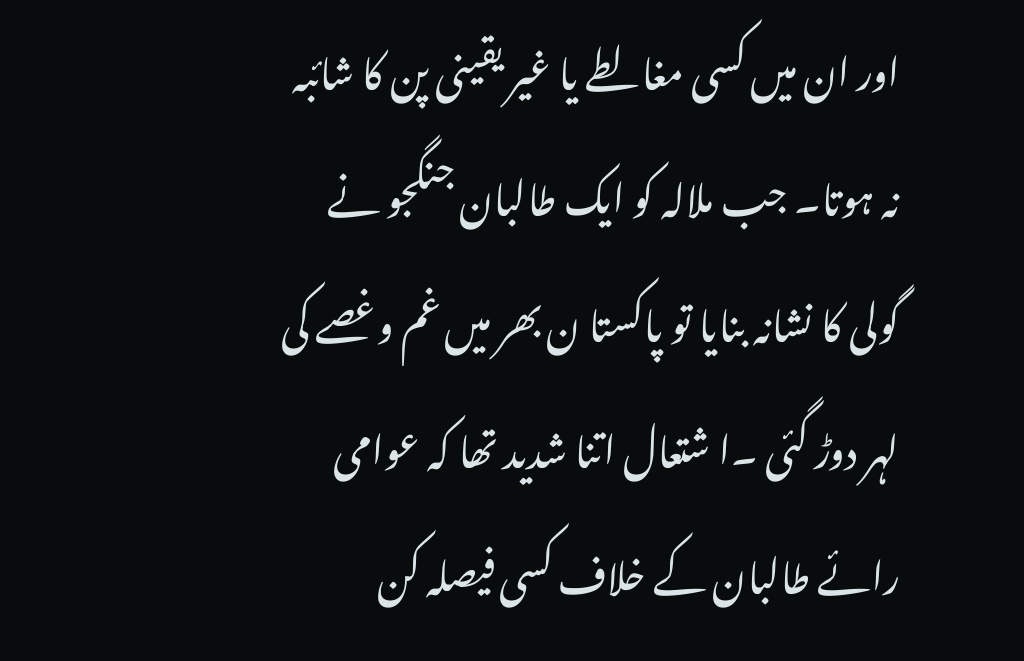اور ان میں کسی مغالطے یا غیر یقینی پن کا شائبہ نہ ہوتا۔ جب ملالہ کو ایک طالبان جنگجو نے گولی کا نشانہ بنایا تو پاکستا ن بھر میں غم وغصے کی لہر دوڑ گئی ۔ا شتعال اتنا شدید تھا کہ عوامی رائے طالبان کے خلاف کسی فیصلہ کن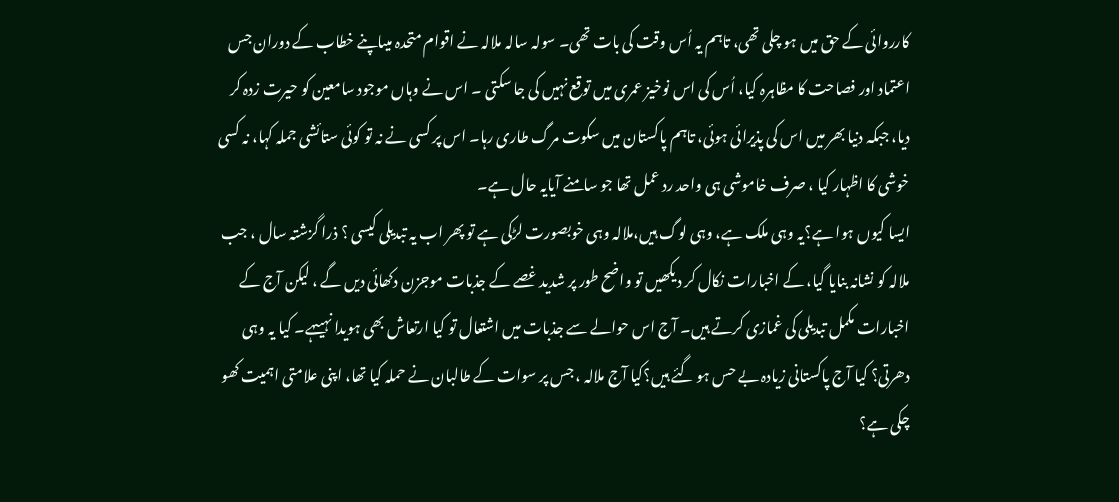کارروائی کے حق میں ہو چلی تھی، تاہم یہ اُس وقت کی بات تھی۔ سولہ سالہ ملالہ نے اقوام متحدہ میںاپنے خطاب کے دوران جس اعتماد اور فصاحت کا مظاہرہ کیا، اُس کی اس نوخیز عمری میں توقع نہیں کی جا سکتی ۔ اس نے وہاں موجود سامعین کو حیرت زدہ کر دیا، جبکہ دنیا بھر میں اس کی پذیرائی ہوئی، تاہم پاکستان میں سکوت مرگ طاری رہا۔ اس پر کسی نے نہ تو کوئی ستائشی جملہ کہا، نہ کسی خوشی کا اظہار کیا ، صرف خاموشی ہی واحد رد عمل تھا جو سامنے آیایہ حال ہے۔
ایسا کیوں ہوا ہے؟یہ وہی ملک ہے، وہی لوگ ہیں،ملالہ وہی خوبصورت لڑکی ہے تو پھر اب یہ تبدیلی کیسی ؟ ذرا گزشتہ سال ، جب ملالہ کو نشانہ بنایا گیا، کے اخبارات نکال کر دیکھیں تو واضح طور پر شدید غصے کے جذبات موجزن دکھائی دیں گے ، لیکن آج کے اخبارات مکمل تبدیلی کی غمازی کرتے ہیں۔ آج اس حوالے سے جذبات میں اشتعال تو کیا ارتعاش بھی ہویدا نہیںہے۔ کیا یہ وہی دھرتی؟ کیا آج پاکستانی زیادہ بے حس ہو گئے ہیں؟کیا آج ملالہ ، جس پر سوات کے طالبان نے حملہ کیا تھا، اپنی علامتی اہمیت کھو چکی ہے؟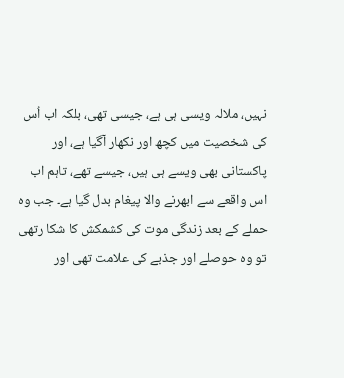نہیں، ملالہ ویسی ہی ہے، جیسی تھی، بلکہ اب اُس کی شخصیت میں کچھ اور نکھار آگیا ہے، اور پاکستانی بھی ویسے ہی ہیں، جیسے تھے، تاہم اب اس واقعے سے ابھرنے والا پیغام بدل گیا ہے۔ جب وہ حملے کے بعد زندگی موت کی کشمکش کا شکا رتھی تو وہ حوصلے اور جذبے کی علامت تھی اور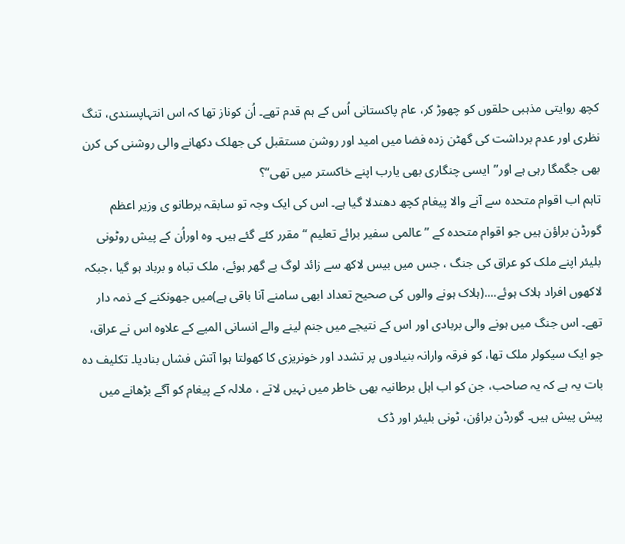کچھ روایتی مذہبی حلقوں کو چھوڑ کر، عام پاکستانی اُس کے ہم قدم تھے۔ اُن کوناز تھا کہ اس انتہاپسندی، تنگ نظری اور عدم برداشت کی گھٹن زدہ فضا میں امید اور روشن مستقبل کی جھلک دکھانے والی روشنی کی کرن بھی جگمگا رہی ہے اور”ایسی چنگاری بھی یارب اپنے خاکستر میں تھی“؟
تاہم اب اقوام متحدہ سے آنے والا پیغام کچھ دھندلا گیا ہے۔ اس کی ایک وجہ تو سابقہ برطانو ی وزیر اعظم گورڈن براؤن ہیں جو اقوام متحدہ کے ”عالمی سفیر برائے تعلیم “ مقرر کئے گئے ہیں۔ وہ اوراُن کے پیش روٹونی بلیئر اپنے ملک کو عراق کی جنگ ، جس میں بیس لاکھ سے زائد لوگ بے گھر ہوئے، ملک تباہ و برباد ہو گیا ،جبکہ لاکھوں افراد ہلاک ہوئے....(ہلاک ہونے والوں کی صحیح تعداد ابھی سامنے آنا باقی ہے)میں جھونکنے کے ذمہ دار تھے۔ اس جنگ میں ہونے والی بربادی اور اس کے نتیجے میں جنم لینے والے انسانی المیے کے علاوہ اس نے عراق، جو ایک سیکولر ملک تھا، کو فرقہ وارانہ بنیادوں پر تشدد اور خونریزی کا کھولتا ہوا آتش فشاں بنادیا۔ تکلیف دہ بات یہ ہے کہ یہ صاحب، جن کو اب اہل برطانیہ بھی خاطر میں نہیں لاتے ، ملالہ کے پیغام کو آگے بڑھانے میں پیش پیش ہیں۔ گورڈن براؤن، ٹونی بلیئر اور ڈک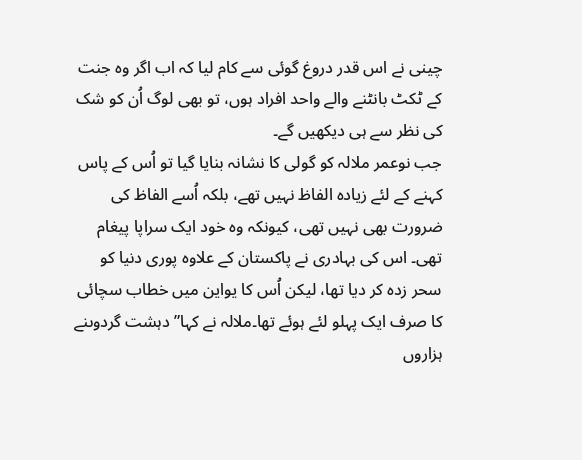چینی نے اس قدر دروغ گوئی سے کام لیا کہ اب اگر وہ جنت کے ٹکٹ بانٹنے والے واحد افراد ہوں، تو بھی لوگ اُن کو شک کی نظر سے ہی دیکھیں گے۔
جب نوعمر ملالہ کو گولی کا نشانہ بنایا گیا تو اُس کے پاس کہنے کے لئے زیادہ الفاظ نہیں تھے، بلکہ اُسے الفاظ کی ضرورت بھی نہیں تھی، کیونکہ وہ خود ایک سراپا پیغام تھی۔ اس کی بہادری نے پاکستان کے علاوہ پوری دنیا کو سحر زدہ کر دیا تھا، لیکن اُس کا یواین میں خطاب سچائی کا صرف ایک پہلو لئے ہوئے تھا۔ملالہ نے کہا” دہشت گردوںنے ہزاروں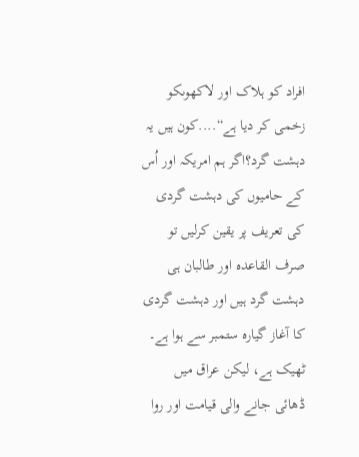افراد کو ہلاک اور لاکھوںکو زخمی کر دیا ہے“....کون ہیں یہ دہشت گرد؟اگر ہم امریکہ اور اُس کے حامیوں کی دہشت گردی کی تعریف پر یقین کرلیں تو صرف القاعدہ اور طالبان ہی دہشت گرد ہیں اور دہشت گردی کا آغاز گیارہ ستمبر سے ہوا ہے۔ ٹھیک ہے، لیکن عراق میں ڈھائی جانے والی قیامت اور روا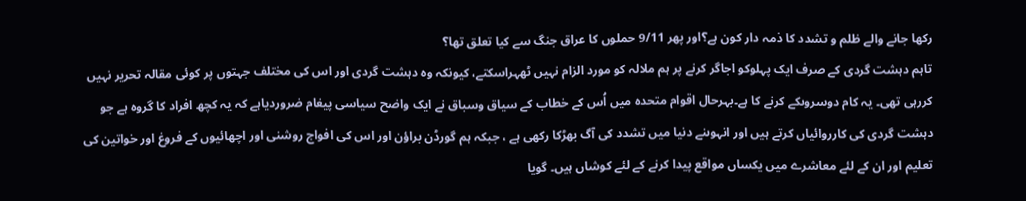رکھا جانے والے ظلم و تشدد کا ذمہ دار کون ہے؟اور پھر 9/11 حملوں کا عراق جنگ سے کیا تعلق تھا؟
تاہم دہشت گردی کے صرف ایک پہلوکو اجاگر کرنے پر ہم ملالہ کو مورد الزام نہیں ٹھہراسکتے، کیونکہ وہ دہشت گردی اور اس کی مختلف جہتوں پر کوئی مقالہ تحریر نہیں کررہی تھی۔ یہ کام دوسروںکے کرنے کا ہے۔بہرحال اقوام متحدہ میں اُس کے خطاب کے سیاق وسباق نے ایک واضح سیاسی پیغام ضروردیاہے کہ یہ کچھ افراد کا گروہ ہے جو دہشت گردی کی کارروائیاں کرتے ہیں اور انہوںنے دنیا میں تشدد کی آگ بھڑکا رکھی ہے ، جبکہ ہم گورڈن براؤن اور اس کی افواج روشنی اور اچھائیوں کے فروغ اور خواتین کی تعلیم اور ان کے لئے معاشرے میں یکساں مواقع پیدا کرنے کے لئے کوشاں ہیں۔ گویا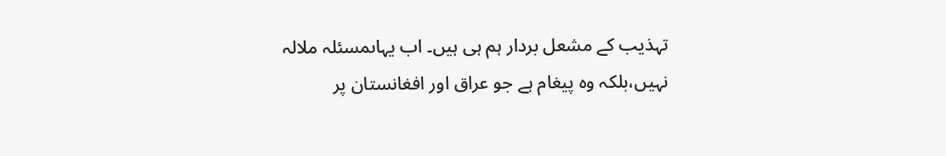تہذیب کے مشعل بردار ہم ہی ہیں۔ اب یہاںمسئلہ ملالہ نہیں،بلکہ وہ پیغام ہے جو عراق اور افغانستان پر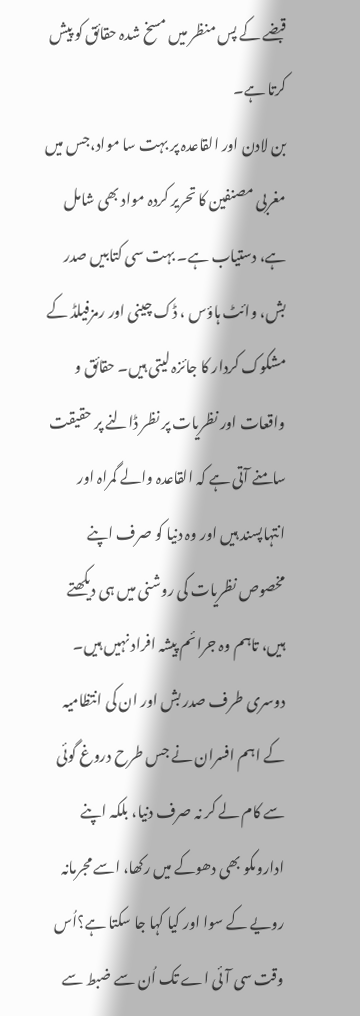قبضے کے پس منظر میں مسخ شدہ حقائق کو پیش کرتا ہے۔
بن لادن اور القاعدہ پر بہت سا مواد،جس میں مغربی مصنفین کا تحریر کردہ مواد بھی شامل ہے، دستیاب ہے۔ بہت سی کتابیں صدر بش، وائٹ ہاؤس ، ڈک چینی اور رمزفیلڈ کے مشکوک کردار کا جائزہ لیتی ہیں۔ حقائق و واقعات اور نظریات پر نظر ڈالنے پر حقیقت سامنے آتی ہے کہ القاعدہ والے گمراہ اور انتہاپسند ہیں اور وہ دنیا کو صرف اپنے مخصوص نظریات کی روشنی میں ہی دیکھتے ہیں، تاہم وہ جرائم پیشہ افراد نہیں ہیں۔ دوسری طرف صدر بش اور ان کی انتظامیہ کے اہم افسران نے جس طرح دروغ گوئی سے کام لے کر نہ صرف دنیا، بلکہ اپنے اداروںکو بھی دھوکے میں رکھا، اسے مجرمانہ رویے کے سوا اور کیا کہا جا سکتا ہے؟اُس وقت سی آئی اے تک اُن سے ضبط سے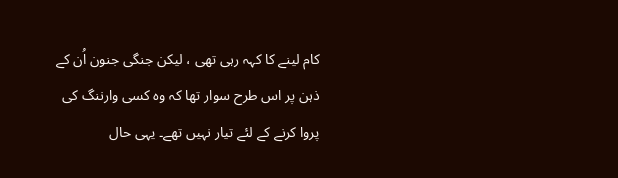کام لینے کا کہہ رہی تھی ، لیکن جنگی جنون اُن کے ذہن پر اس طرح سوار تھا کہ وہ کسی وارننگ کی پروا کرنے کے لئے تیار نہیں تھے۔ یہی حال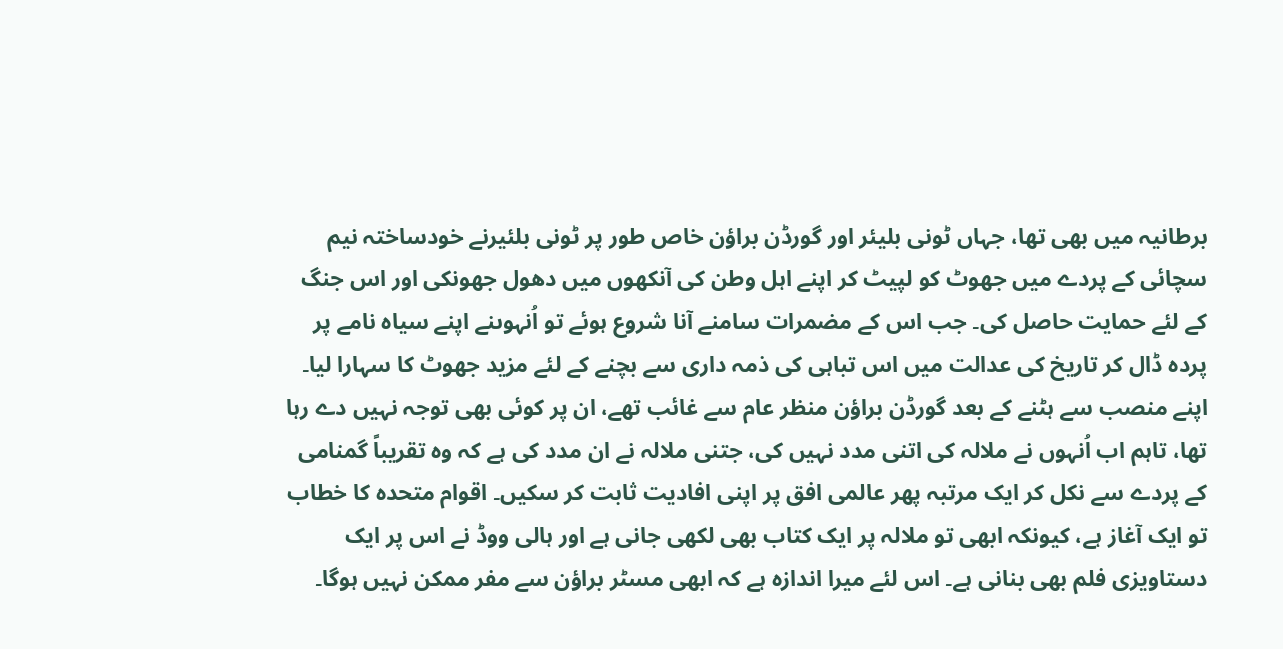برطانیہ میں بھی تھا، جہاں ٹونی بلیئر اور گورڈن براؤن خاص طور پر ٹونی بلئیرنے خودساختہ نیم سچائی کے پردے میں جھوٹ کو لپیٹ کر اپنے اہل وطن کی آنکھوں میں دھول جھونکی اور اس جنگ کے لئے حمایت حاصل کی۔ جب اس کے مضمرات سامنے آنا شروع ہوئے تو اُنہوںنے اپنے سیاہ نامے پر پردہ ڈال کر تاریخ کی عدالت میں اس تباہی کی ذمہ داری سے بچنے کے لئے مزید جھوٹ کا سہارا لیا۔
اپنے منصب سے ہٹنے کے بعد گورڈن براؤن منظر عام سے غائب تھے، ان پر کوئی بھی توجہ نہیں دے رہا تھا، تاہم اب اُنہوں نے ملالہ کی اتنی مدد نہیں کی، جتنی ملالہ نے ان مدد کی ہے کہ وہ تقریباً گمنامی کے پردے سے نکل کر ایک مرتبہ پھر عالمی افق پر اپنی افادیت ثابت کر سکیں۔ اقوام متحدہ کا خطاب تو ایک آغاز ہے، کیونکہ ابھی تو ملالہ پر ایک کتاب بھی لکھی جانی ہے اور ہالی ووڈ نے اس پر ایک دستاویزی فلم بھی بنانی ہے۔ اس لئے میرا اندازہ ہے کہ ابھی مسٹر براؤن سے مفر ممکن نہیں ہوگا۔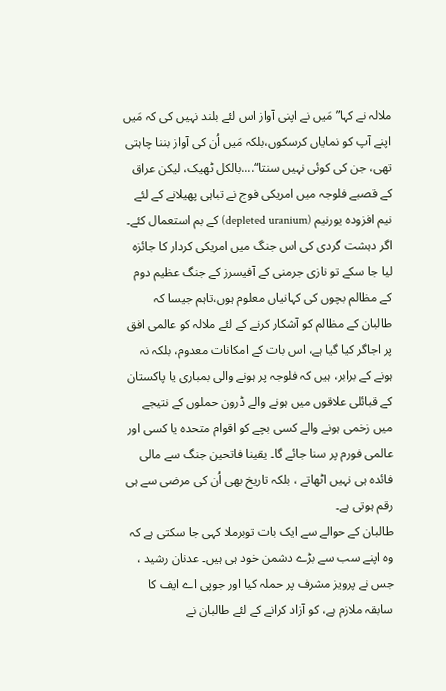ملالہ نے کہا”مَیں نے اپنی آواز اس لئے بلند نہیں کی کہ مَیں اپنے آپ کو نمایاں کرسکوں،بلکہ مَیں اُن کی آواز بننا چاہتی تھی، جن کی کوئی نہیں سنتا“....بالکل ٹھیک، لیکن عراق کے قصبے فلوجہ میں امریکی فوج نے تباہی پھیلانے کے لئے نیم افزودہ یورنیم (depleted uranium) کے بم استعمال کئے۔ اگر دہشت گردی کی اس جنگ میں امریکی کردار کا جائزہ لیا جا سکے تو نازی جرمنی کے آفیسرز کے جنگ عظیم دوم کے مظالم بچوں کی کہانیاں معلوم ہوں،تاہم جیسا کہ طالبان کے مظالم کو آشکار کرنے کے لئے ملالہ کو عالمی افق پر اجاگر کیا گیا ہے، اس بات کے امکانات معدوم، بلکہ نہ ہونے کے برابر، ہیں کہ فلوجہ پر ہونے والی بمباری یا پاکستان کے قبائلی علاقوں میں ہونے والے ڈرون حملوں کے نتیجے میں زخمی ہونے والے کسی بچے کو اقوام متحدہ یا کسی اور عالمی فورم پر سنا جائے گا۔ یقینا فاتحین جنگ سے مالی فائدہ ہی نہیں اٹھاتے ، بلکہ تاریخ بھی اُن کی مرضی سے ہی رقم ہوتی ہے۔
طالبان کے حوالے سے ایک بات توبرملا کہی جا سکتی ہے کہ وہ اپنے سب سے بڑے دشمن خود ہی ہیں۔ عدنان رشید ، جس نے پرویز مشرف پر حملہ کیا اور جوپی اے ایف کا سابقہ ملازم ہے، کو آزاد کرانے کے لئے طالبان نے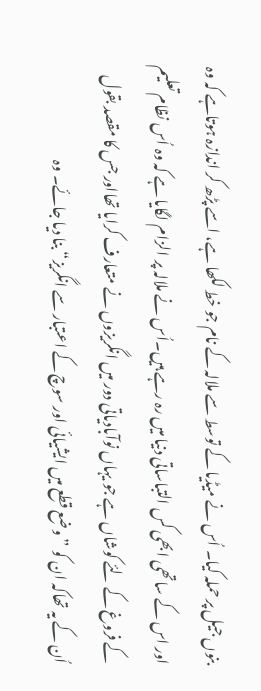بنوں جیل پر حملہ کیا۔ اُس نے میڈیا کے توسط سے ملالہ کے نام جو خط لکھا ہے، اسے پڑھ کر اندازہ ہوتاہے کہ وہ اور اس کے ساتھی ابھی کس التباساتی دنیا میں رہ رہے ہیں۔اُس نے ملالہ پر الزام لگایا ہے کہ وہ اُس نظام تعلیم کے فروغ کے لئے کوشاں ہے جو یہاں نوآبادیاتی دور میں انگریزوں نے متعارف کرایا تھااور جس کا مقصد بقول اُن کے یہ تھاکہ ان کو ”وضع قطع میں ایشیائی اور سوچ کے اعتبار سے انگریز“ بنا دیا جائے۔ وہ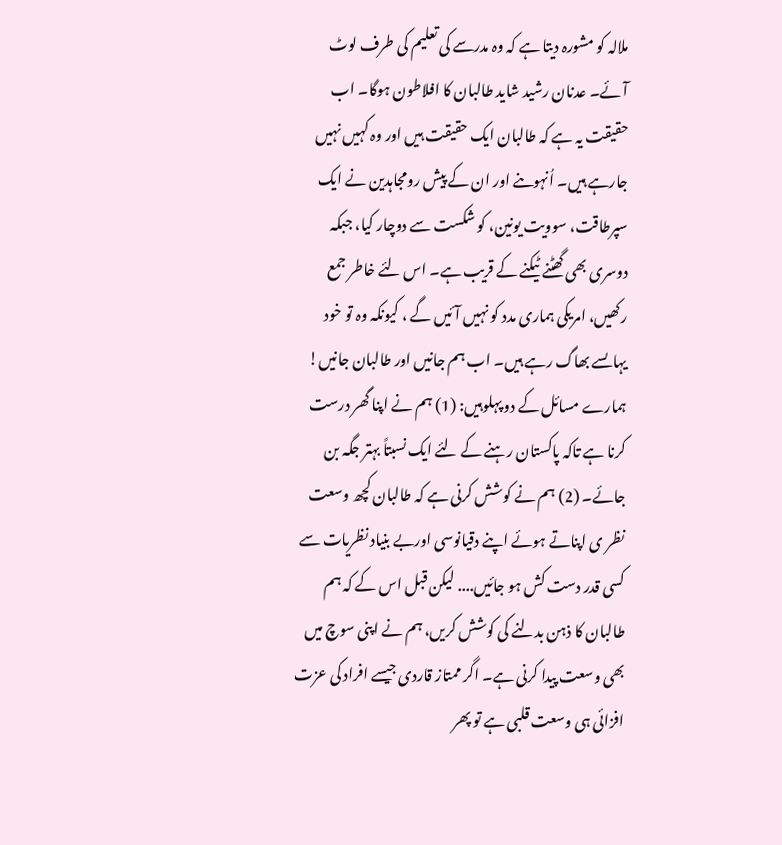ملالہ کو مشورہ دیتا ہے کہ وہ مدرسے کی تعلیم کی طرف لوٹ آئے۔ عدنان رشید شاید طالبان کا افلاطون ہوگا۔ اب حقیقت یہ ہے کہ طالبان ایک حقیقت ہیں اور وہ کہیں نہیں جارہے ہیں۔ اُنہوںنے اور ان کے پیش رومجاہدین نے ایک سپرطاقت، سوویت یونین، کو شکست سے دوچار کیا، جبکہ دوسری بھی گھٹنے ٹیکنے کے قریب ہے۔ اس لئے خاطر جمع رکھیں، امریکی ہماری مدد کو نہیں آئیں گے ، کیونکہ وہ تو خود یہاںسے بھاگ رہے ہیں۔ اب ہم جانیں اور طالبان جانیں!
ہمارے مسائل کے دو پہلوہیں: (1) ہم نے اپنا گھر درست کرنا ہے تاکہ پاکستان رہنے کے لئے ایک نسبتاً بہتر جگہ بن جائے۔ (2) ہم نے کوشش کرنی ہے کہ طالبان کچھ وسعت نظر ی اپناتے ہوئے اپنے دقیانوسی اوربے بنیاد نظریات سے کسی قدر دست کش ہو جائیں.... لیکن قبل اس کے کہ ہم طالبان کا ذہن بدلنے کی کوشش کریں، ہم نے اپنی سوچ میں بھی وسعت پیدا کرنی ہے۔ اگر ممتاز قاردی جیسے افراد کی عزت افزائی ہی وسعت قلبی ہے تو پھر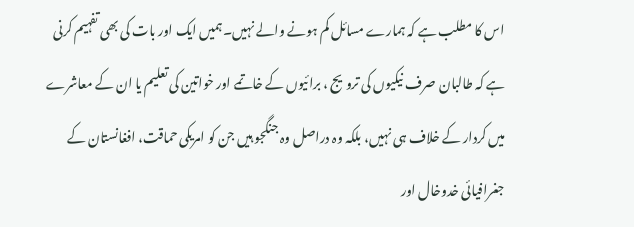اس کا مطلب ہے کہ ہمارے مسائل کم ہونے والے نہیں۔ہمیں ایک اور بات کی بھی تفہیم کرنی ہے کہ طالبان صرف نیکیوں کی ترویج ، برائیوں کے خاتمے اور خواتین کی تعلیم یا ان کے معاشرے میں کردار کے خلاف ہی نہیں، بلکہ وہ دراصل وہ جنگجو ہیں جن کو امریکی حماقت، افغانستان کے جغرافیائی خدوخال اور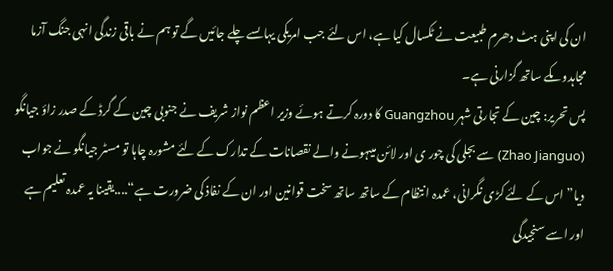ان کی اپنی ہٹ دھرم طبیعت نے ٹکسال کیا ہے، اس لئے جب امریکی یہاںسے چلے جائیں گے تو ہم نے باقی زندگی انہی جنگ آزما مجاہدوںکے ساتھ گزارنی ہے۔
پس تحریر: چین کے تجارتی شہر Guangzhou کا دورہ کرتے ہوئے وزیر اعظم نواز شریف نے جنوبی چین کے گرڈ کے صدر زاؤ جیانگو (Zhao Jianguo) سے بجلی کی چور ی اور لائن میںہونے والے نقصانات کے تدارک کے لئے مشورہ چاہا تو مسٹر جیانگو نے جواب دیا” اس کے لئے کڑی نگرانی، عمدہ انتظام کے ساتھ ساتھ سخت قوانین اور ان کے نفاذ کی ضرورت ہے“....یقینا یہ عمدہ تعلیم ہے اور اسے سنجیدگی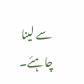سے لینا چاہئے۔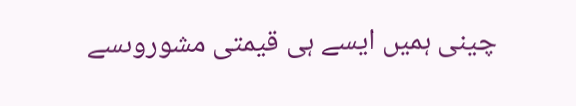چینی ہمیں ایسے ہی قیمتی مشوروںسے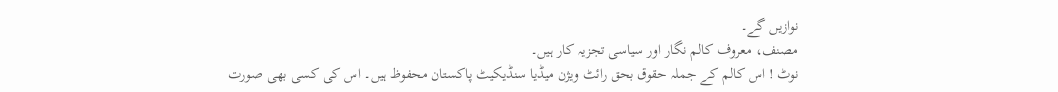نوازیں گے۔
مصنف، معروف کالم نگار اور سیاسی تجزیہ کار ہیں۔
نوٹ ! اس کالم کے جملہ حقوق بحق رائٹ ویژن میڈیا سنڈیکیٹ پاکستان محفوظ ہیں۔ اس کی کسی بھی صورت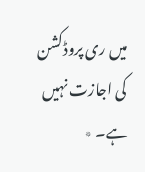میں ری پروڈکشن کی اجازت نہیں ہے۔ ٭